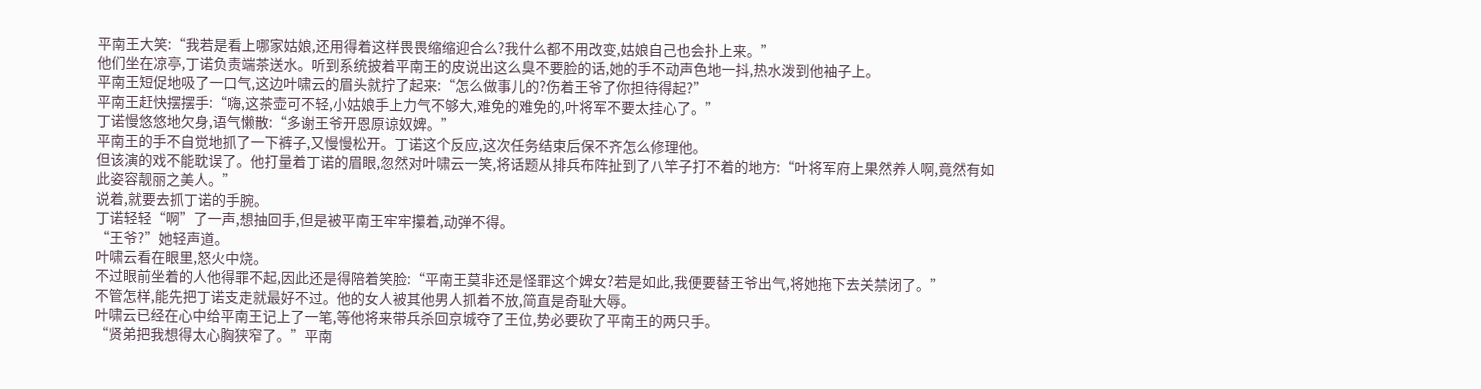平南王大笑:“我若是看上哪家姑娘,还用得着这样畏畏缩缩迎合么?我什么都不用改变,姑娘自己也会扑上来。”
他们坐在凉亭,丁诺负责端茶送水。听到系统披着平南王的皮说出这么臭不要脸的话,她的手不动声色地一抖,热水泼到他袖子上。
平南王短促地吸了一口气,这边叶啸云的眉头就拧了起来:“怎么做事儿的?伤着王爷了你担待得起?”
平南王赶快摆摆手:“嗨,这茶壶可不轻,小姑娘手上力气不够大,难免的难免的,叶将军不要太挂心了。”
丁诺慢悠悠地欠身,语气懒散:“多谢王爷开恩原谅奴婢。”
平南王的手不自觉地抓了一下裤子,又慢慢松开。丁诺这个反应,这次任务结束后保不齐怎么修理他。
但该演的戏不能耽误了。他打量着丁诺的眉眼,忽然对叶啸云一笑,将话题从排兵布阵扯到了八竿子打不着的地方:“叶将军府上果然养人啊,竟然有如此姿容靓丽之美人。”
说着,就要去抓丁诺的手腕。
丁诺轻轻“啊”了一声,想抽回手,但是被平南王牢牢攥着,动弹不得。
“王爷?”她轻声道。
叶啸云看在眼里,怒火中烧。
不过眼前坐着的人他得罪不起,因此还是得陪着笑脸:“平南王莫非还是怪罪这个婢女?若是如此,我便要替王爷出气,将她拖下去关禁闭了。”
不管怎样,能先把丁诺支走就最好不过。他的女人被其他男人抓着不放,简直是奇耻大辱。
叶啸云已经在心中给平南王记上了一笔,等他将来带兵杀回京城夺了王位,势必要砍了平南王的两只手。
“贤弟把我想得太心胸狭窄了。”平南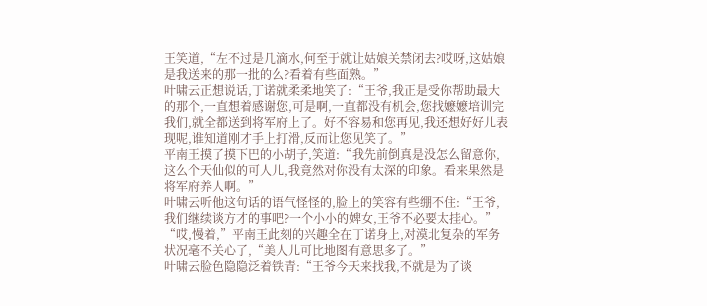王笑道,“左不过是几滴水,何至于就让姑娘关禁闭去?哎呀,这姑娘是我送来的那一批的么?看着有些面熟。”
叶啸云正想说话,丁诺就柔柔地笑了:“王爷,我正是受你帮助最大的那个,一直想着感谢您,可是啊,一直都没有机会,您找嬷嬷培训完我们,就全都送到将军府上了。好不容易和您再见,我还想好好儿表现呢,谁知道刚才手上打滑,反而让您见笑了。”
平南王摸了摸下巴的小胡子,笑道:“我先前倒真是没怎么留意你,这么个天仙似的可人儿,我竟然对你没有太深的印象。看来果然是将军府养人啊。”
叶啸云听他这句话的语气怪怪的,脸上的笑容有些绷不住:“王爷,我们继续谈方才的事吧?一个小小的婢女,王爷不必要太挂心。”
“哎,慢着,”平南王此刻的兴趣全在丁诺身上,对漠北复杂的军务状况毫不关心了,“美人儿可比地图有意思多了。”
叶啸云脸色隐隐泛着铁青:“王爷今天来找我,不就是为了谈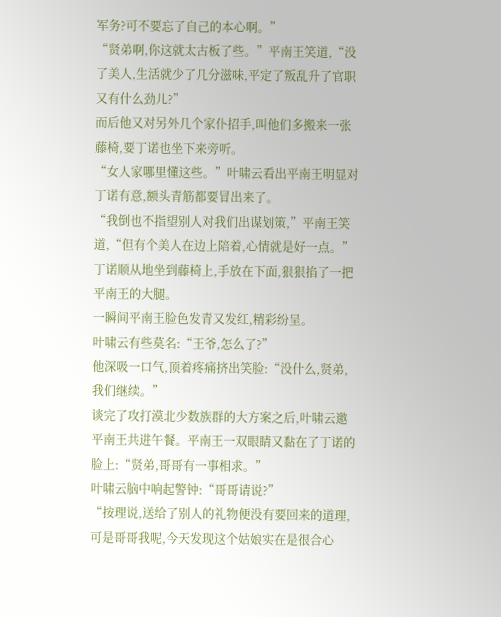军务?可不要忘了自己的本心啊。”
“贤弟啊,你这就太古板了些。”平南王笑道,“没了美人,生活就少了几分滋味,平定了叛乱升了官职又有什么劲儿?”
而后他又对另外几个家仆招手,叫他们多搬来一张藤椅,要丁诺也坐下来旁听。
“女人家哪里懂这些。”叶啸云看出平南王明显对丁诺有意,额头青筋都要冒出来了。
“我倒也不指望别人对我们出谋划策,”平南王笑道,“但有个美人在边上陪着,心情就是好一点。”
丁诺顺从地坐到藤椅上,手放在下面,狠狠掐了一把平南王的大腿。
一瞬间平南王脸色发青又发红,精彩纷呈。
叶啸云有些莫名:“王爷,怎么了?”
他深吸一口气,顶着疼痛挤出笑脸:“没什么,贤弟,我们继续。”
谈完了攻打漠北少数族群的大方案之后,叶啸云邀平南王共进午餐。平南王一双眼睛又黏在了丁诺的脸上:“贤弟,哥哥有一事相求。”
叶啸云脑中响起警钟:“哥哥请说?”
“按理说,送给了别人的礼物便没有要回来的道理,可是哥哥我呢,今天发现这个姑娘实在是很合心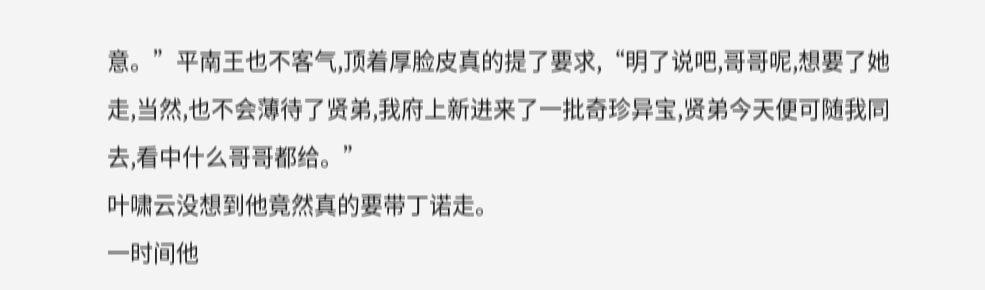意。”平南王也不客气,顶着厚脸皮真的提了要求,“明了说吧,哥哥呢,想要了她走,当然,也不会薄待了贤弟,我府上新进来了一批奇珍异宝,贤弟今天便可随我同去,看中什么哥哥都给。”
叶啸云没想到他竟然真的要带丁诺走。
一时间他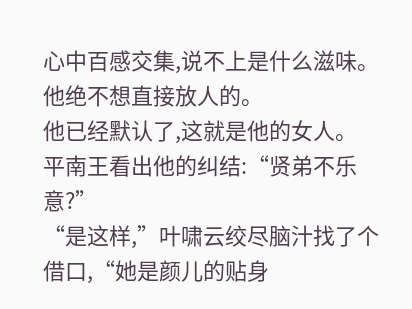心中百感交集,说不上是什么滋味。
他绝不想直接放人的。
他已经默认了,这就是他的女人。
平南王看出他的纠结:“贤弟不乐意?”
“是这样,”叶啸云绞尽脑汁找了个借口,“她是颜儿的贴身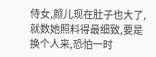侍女,颜儿现在肚子也大了,就数她照料得最细致,要是换个人来,恐怕一时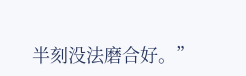半刻没法磨合好。”